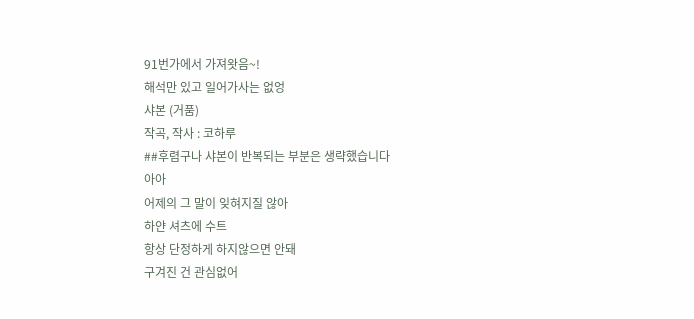91번가에서 가져왓음~!
해석만 있고 일어가사는 없엉
샤본 (거품)
작곡, 작사 : 코하루
##후렴구나 샤본이 반복되는 부분은 생략했습니다
아아
어제의 그 말이 잊혀지질 않아
하얀 셔츠에 수트
항상 단정하게 하지않으면 안돼
구겨진 건 관심없어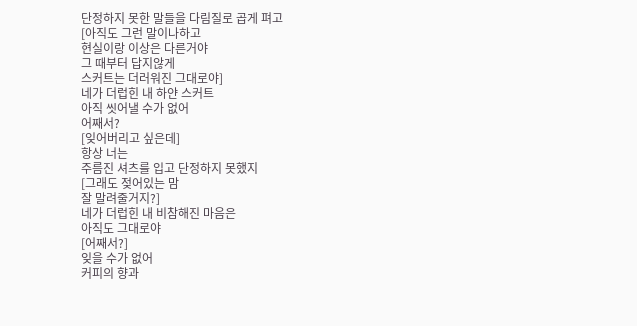단정하지 못한 말들을 다림질로 곱게 펴고
[아직도 그런 말이나하고
현실이랑 이상은 다른거야
그 때부터 답지않게
스커트는 더러워진 그대로야]
네가 더럽힌 내 하얀 스커트
아직 씻어낼 수가 없어
어째서?
[잊어버리고 싶은데]
항상 너는
주름진 셔츠를 입고 단정하지 못했지
[그래도 젖어있는 맘
잘 말려줄거지?]
네가 더럽힌 내 비참해진 마음은
아직도 그대로야
[어째서?]
잊을 수가 없어
커피의 향과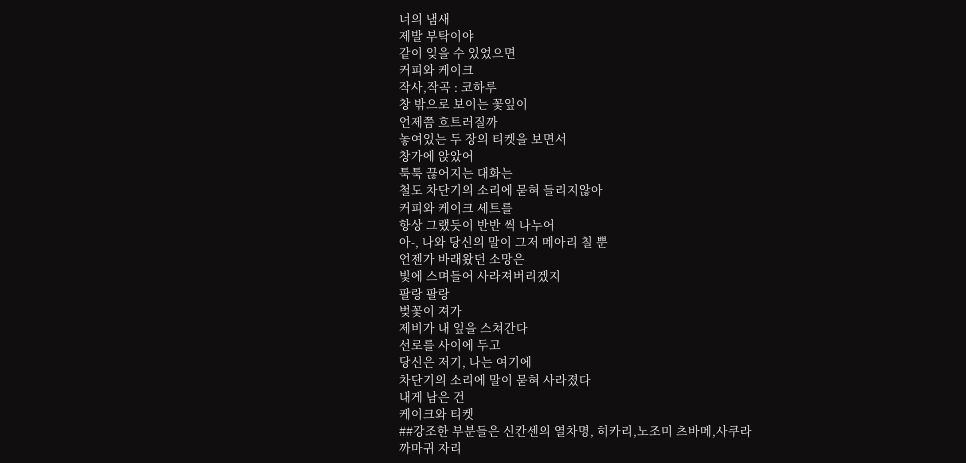너의 냄새
제발 부탁이야
같이 잊을 수 있었으면
커피와 케이크
작사,작곡 : 코하루
창 밖으로 보이는 꽃잎이
언제쯤 흐트러질까
놓여있는 두 장의 티켓을 보면서
창가에 앉았어
툭툭 끊어지는 대화는
철도 차단기의 소리에 묻혀 들리지않아
커피와 케이크 세트를
항상 그랬듯이 반반 씩 나누어
아-, 나와 당신의 말이 그저 메아리 칠 뿐
언젠가 바래왔던 소망은
빛에 스며들어 사라져버리겠지
팔랑 팔랑
벚꽃이 져가
제비가 내 잎을 스쳐간다
선로를 사이에 두고
당신은 저기, 나는 여기에
차단기의 소리에 말이 묻혀 사라졌다
내게 남은 건
케이크와 티켓
##강조한 부분들은 신칸센의 열차명, 히카리,노조미 츠바메,사쿠라
까마귀 자리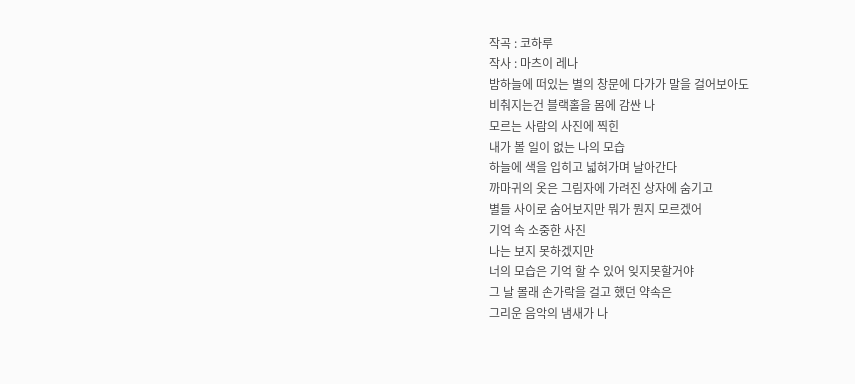작곡 : 코하루
작사 : 마츠이 레나
밤하늘에 떠있는 별의 창문에 다가가 말을 걸어보아도
비춰지는건 블랙홀을 몸에 감싼 나
모르는 사람의 사진에 찍힌
내가 볼 일이 없는 나의 모습
하늘에 색을 입히고 넓혀가며 날아간다
까마귀의 옷은 그림자에 가려진 상자에 숨기고
별들 사이로 숨어보지만 뭐가 뭔지 모르겠어
기억 속 소중한 사진
나는 보지 못하겠지만
너의 모습은 기억 할 수 있어 잊지못할거야
그 날 몰래 손가락을 걸고 했던 약속은
그리운 음악의 냄새가 나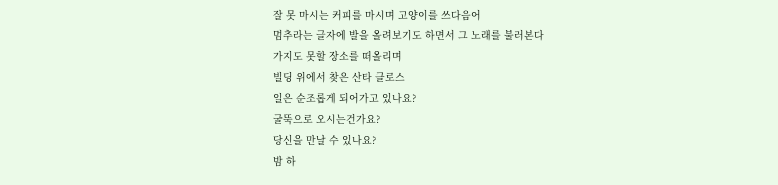잘 못 마시는 커피를 마시며 고양이를 쓰다음어
멈추라는 글자에 발을 올려보기도 하면서 그 노래를 불러본다
가지도 못할 장소를 떠올리며
빌딩 위에서 찾은 산타 클로스
일은 순조롭게 되어가고 있나요?
굴뚝으로 오시는건가요?
당신을 만날 수 있나요?
밤 하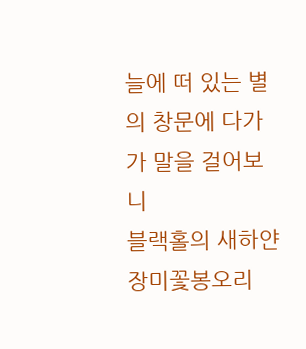늘에 떠 있는 별의 창문에 다가가 말을 걸어보니
블랙홀의 새하얀 장미꽃봉오리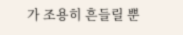가 조용히 흔들릴 뿐